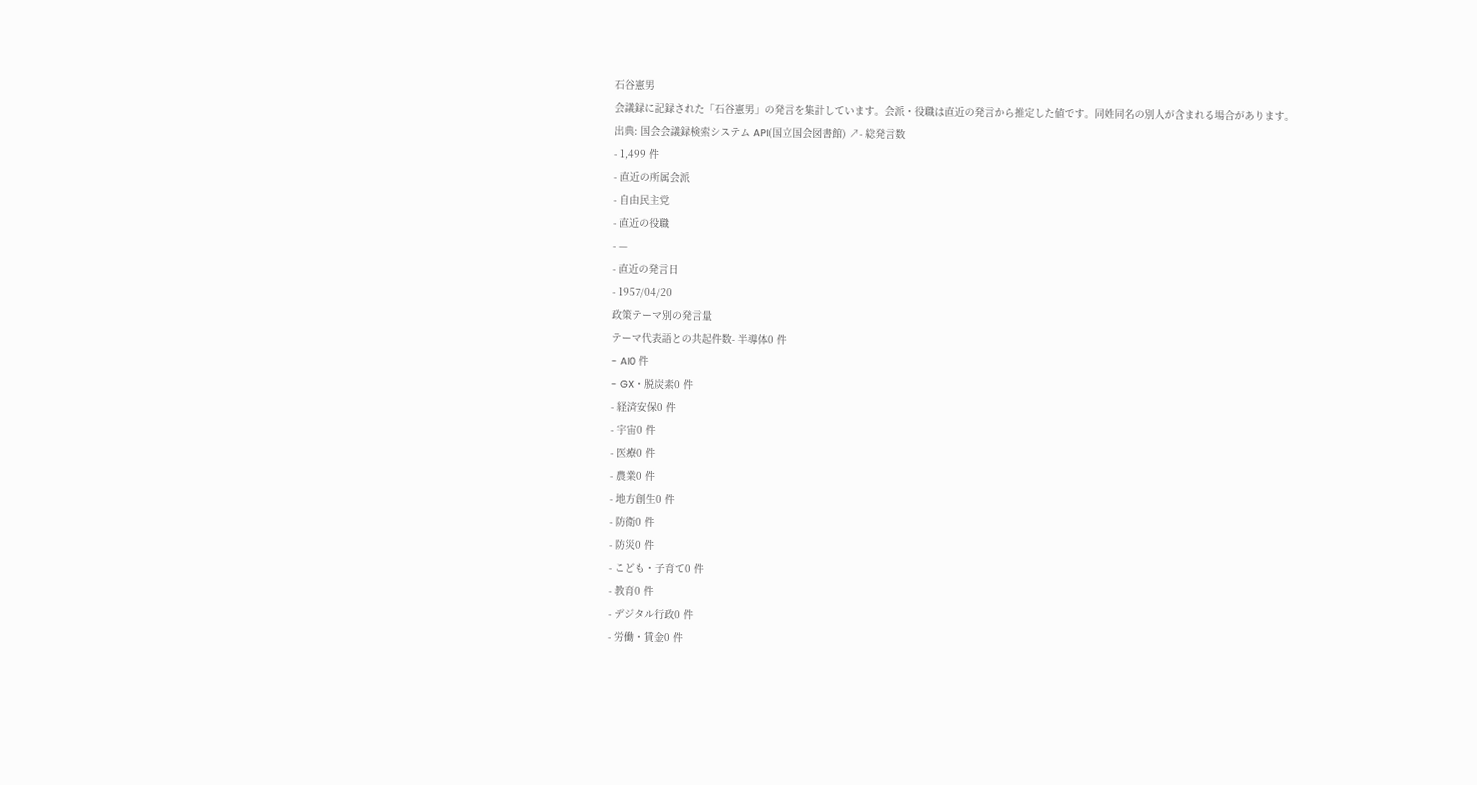石谷憲男
会議録に記録された「石谷憲男」の発言を集計しています。会派・役職は直近の発言から推定した値です。同姓同名の別人が含まれる場合があります。
出典: 国会会議録検索システム API(国立国会図書館) ↗- 総発言数
- 1,499 件
- 直近の所属会派
- 自由民主党
- 直近の役職
- —
- 直近の発言日
- 1957/04/20
政策テーマ別の発言量
テーマ代表語との共起件数- 半導体0 件
- AI0 件
- GX・脱炭素0 件
- 経済安保0 件
- 宇宙0 件
- 医療0 件
- 農業0 件
- 地方創生0 件
- 防衛0 件
- 防災0 件
- こども・子育て0 件
- 教育0 件
- デジタル行政0 件
- 労働・賃金0 件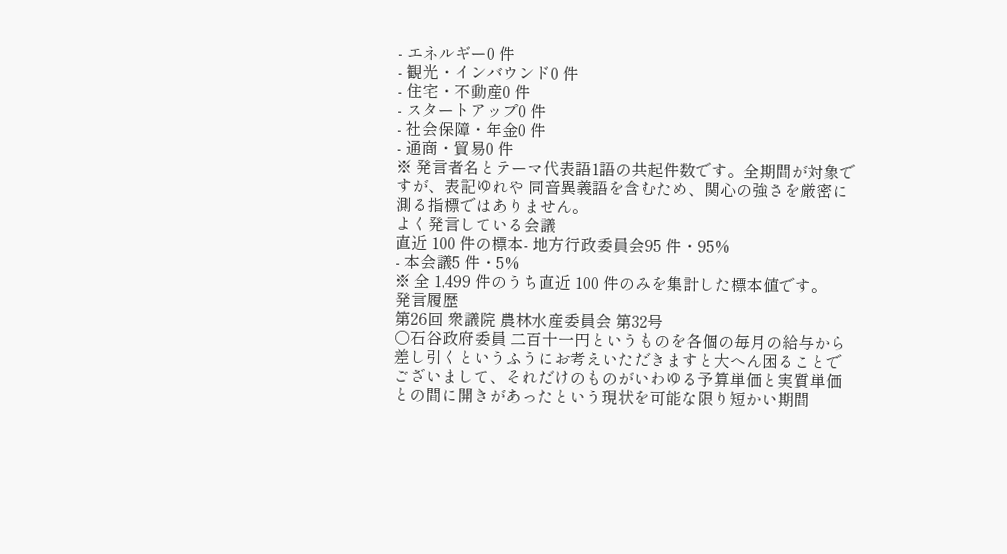- エネルギー0 件
- 観光・インバウンド0 件
- 住宅・不動産0 件
- スタートアップ0 件
- 社会保障・年金0 件
- 通商・貿易0 件
※ 発言者名とテーマ代表語1語の共起件数です。全期間が対象ですが、表記ゆれや 同音異義語を含むため、関心の強さを厳密に測る指標ではありません。
よく発言している会議
直近 100 件の標本- 地方行政委員会95 件・95%
- 本会議5 件・5%
※ 全 1,499 件のうち直近 100 件のみを集計した標本値です。
発言履歴
第26回 衆議院 農林水産委員会 第32号
○石谷政府委員 二百十一円というものを各個の毎月の給与から差し引くというふうにお考えいただきますと大へん困ることでございまして、それだけのものがいわゆる予算単価と実質単価との間に開きがあったという現状を可能な限り短かい期間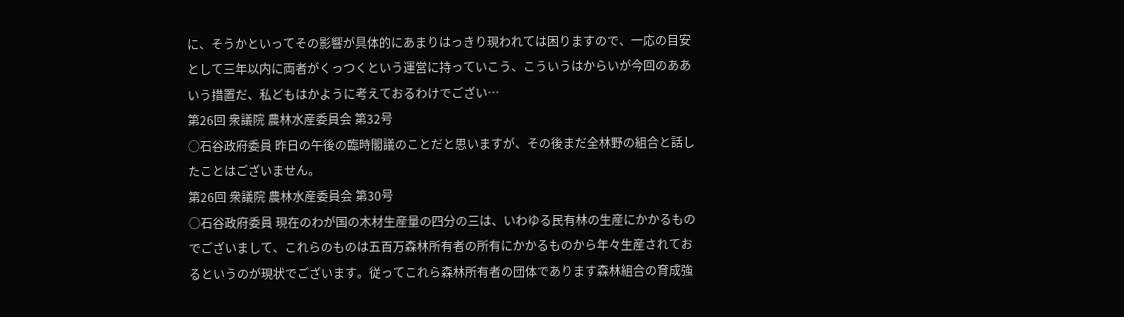に、そうかといってその影響が具体的にあまりはっきり現われては困りますので、一応の目安として三年以内に両者がくっつくという運営に持っていこう、こういうはからいが今回のああいう措置だ、私どもはかように考えておるわけでござい…
第26回 衆議院 農林水産委員会 第32号
○石谷政府委員 昨日の午後の臨時閣議のことだと思いますが、その後まだ全林野の組合と話したことはございません。
第26回 衆議院 農林水産委員会 第30号
○石谷政府委員 現在のわが国の木材生産量の四分の三は、いわゆる民有林の生産にかかるものでございまして、これらのものは五百万森林所有者の所有にかかるものから年々生産されておるというのが現状でございます。従ってこれら森林所有者の団体であります森林組合の育成強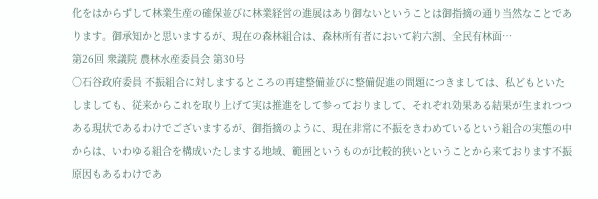化をはからずして林業生産の確保並びに林業経営の進展はあり御ないということは御指摘の通り当然なことであります。御承知かと思いまするが、現在の森林組合は、森林所有者において約六割、全民有林面…
第26回 衆議院 農林水産委員会 第30号
○石谷政府委員 不振組合に対しまするところの再建整備並びに整備促進の問題につきましては、私どもといたしましても、従来からこれを取り上げて実は推進をして参っておりまして、それぞれ効果ある結果が生まれつつある現状であるわけでございまするが、御指摘のように、現在非常に不振をきわめているという組合の実態の中からは、いわゆる組合を構成いたしまする地域、範囲というものが比較的狭いということから来ております不振原因もあるわけであ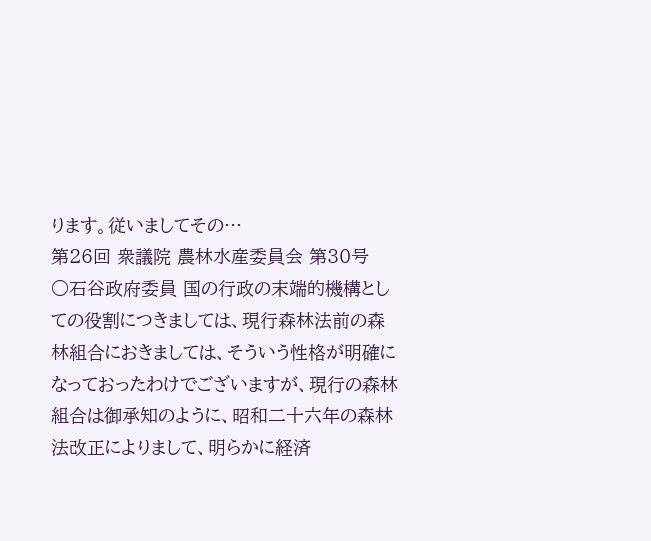ります。従いましてその…
第26回 衆議院 農林水産委員会 第30号
○石谷政府委員 国の行政の末端的機構としての役割につきましては、現行森林法前の森林組合におきましては、そういう性格が明確になっておったわけでございますが、現行の森林組合は御承知のように、昭和二十六年の森林法改正によりまして、明らかに経済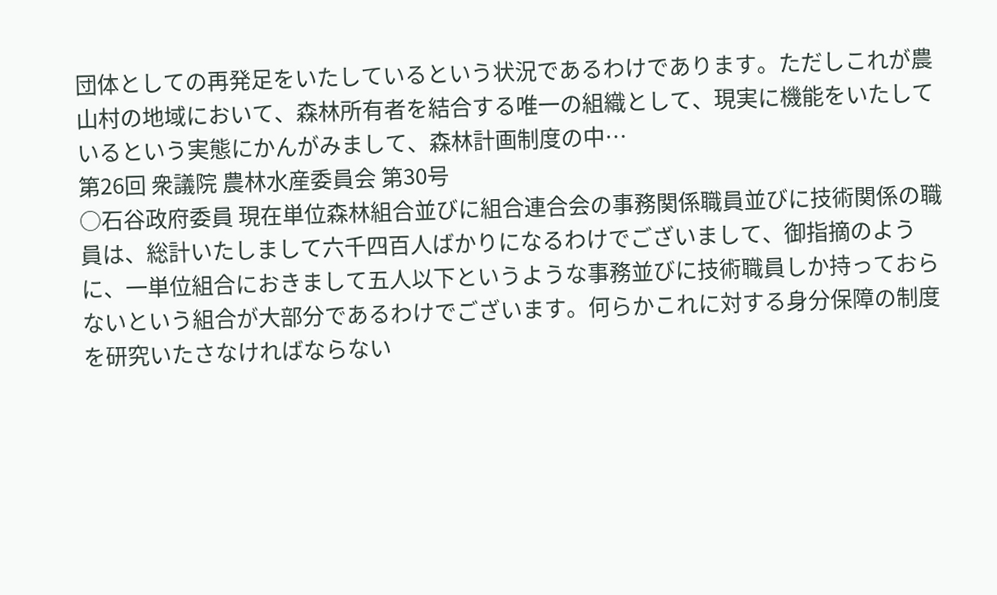団体としての再発足をいたしているという状況であるわけであります。ただしこれが農山村の地域において、森林所有者を結合する唯一の組織として、現実に機能をいたしているという実態にかんがみまして、森林計画制度の中…
第26回 衆議院 農林水産委員会 第30号
○石谷政府委員 現在単位森林組合並びに組合連合会の事務関係職員並びに技術関係の職員は、総計いたしまして六千四百人ばかりになるわけでございまして、御指摘のように、一単位組合におきまして五人以下というような事務並びに技術職員しか持っておらないという組合が大部分であるわけでございます。何らかこれに対する身分保障の制度を研究いたさなければならない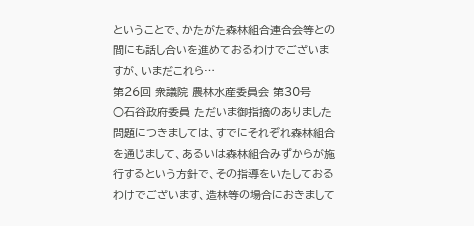ということで、かたがた森林組合連合会等との間にも話し合いを進めておるわけでございますが、いまだこれら…
第26回 衆議院 農林水産委員会 第30号
○石谷政府委員 ただいま御指摘のありました問題につきましては、すでにそれぞれ森林組合を通じまして、あるいは森林組合みずからが施行するという方針で、その指導をいたしておるわけでございます、造林等の場合におきまして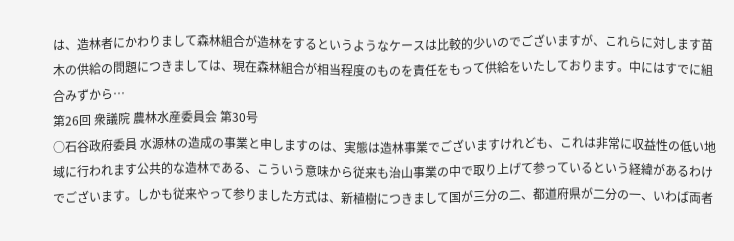は、造林者にかわりまして森林組合が造林をするというようなケースは比較的少いのでございますが、これらに対します苗木の供給の問題につきましては、現在森林組合が相当程度のものを責任をもって供給をいたしております。中にはすでに組合みずから…
第26回 衆議院 農林水産委員会 第30号
○石谷政府委員 水源林の造成の事業と申しますのは、実態は造林事業でございますけれども、これは非常に収益性の低い地域に行われます公共的な造林である、こういう意味から従来も治山事業の中で取り上げて参っているという経緯があるわけでございます。しかも従来やって参りました方式は、新植樹につきまして国が三分の二、都道府県が二分の一、いわば両者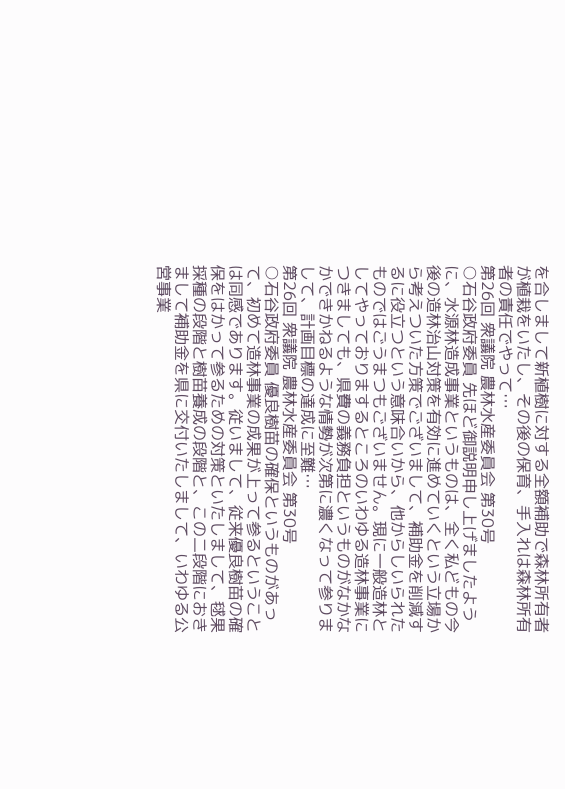を合しまして新植樹に対する全額補助で森林所有者が植栽をいたし、その後の保育、手入れは森林所有者の責任でやって…
第26回 衆議院 農林水産委員会 第30号
○石谷政府委員 先ほど御説明申し上げましたように、水源林造成事業というものは、全く私どもの今後の造林治山対策を有効に進めていくという立場から考えついた方策でございまして、補助金を削減するに役立つという意味合いから、他からしいられたものではごうまつもございません。現に一般造林としてやっておりまするところのいわゆる造林事業につきましても、県費の義務負担というものがなかなかできかねるような情勢が次第に濃くなって参りまして、計画目標の達成に至難…
第26回 衆議院 農林水産委員会 第30号
○石谷政府委員 優良樹苗の確保というものがあって、初めて造林事業の成果が上って参るということは同感であります。従いまして、従来優良樹苗の確保をはかって参るための対策といたしまして、毬果採種の段階と樹苗養成の段階と、この二段階におきまして補助金を県に交付いたしまして、いわゆる公営事業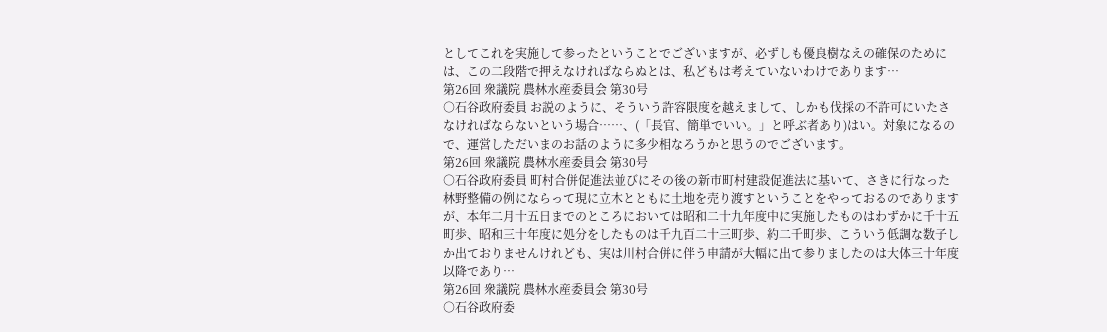としてこれを実施して参ったということでございますが、必ずしも優良樹なえの確保のためには、この二段階で押えなければならぬとは、私どもは考えていないわけであります…
第26回 衆議院 農林水産委員会 第30号
○石谷政府委員 お説のように、そういう許容限度を越えまして、しかも伐採の不許可にいたさなければならないという場合……、(「長官、簡単でいい。」と呼ぶ者あり)はい。対象になるので、運営しただいまのお話のように多少相なろうかと思うのでございます。
第26回 衆議院 農林水産委員会 第30号
○石谷政府委員 町村合併促進法並びにその後の新市町村建設促進法に基いて、さきに行なった林野整備の例にならって現に立木とともに土地を売り渡すということをやっておるのでありますが、本年二月十五日までのところにおいては昭和二十九年度中に実施したものはわずかに千十五町歩、昭和三十年度に処分をしたものは千九百二十三町歩、約二千町歩、こういう低調な数子しか出ておりませんけれども、実は川村合併に伴う申請が大幅に出て参りましたのは大体三十年度以降であり…
第26回 衆議院 農林水産委員会 第30号
○石谷政府委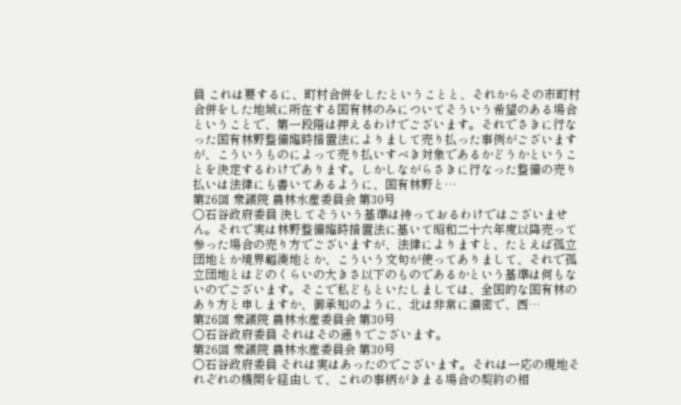員 これは要するに、町村合併をしたということと、それからその市町村合併をした地域に所在する国有林のみについてそういう希望のある場合ということで、第一段階は押えるわけでございます。それでさきに行なった国有林野整備臨時措置法によりまして売り払った事例がございますが、こういうものによって売り払いすべき対象であるかどうかということを決定するわけであります。しかしながらさきに行なった整備の売り払いは法律にも書いてあるように、国有林野と…
第26回 衆議院 農林水産委員会 第30号
○石谷政府委員 決してそういう基準は持っておるわけではございません。それで実は林野整備臨時措置法に基いて昭和二十六年度以降売って参った場合の売り方でございますが、法律によりますと、たとえば孤立団地とか境界輻湊地とか、こういう文句が使ってありまして、それで孤立団地とはどのくらいの大きさ以下のものであるかという基準は何もないのでございます。そこで私どもといたしましては、全国的な国有林のあり方と申しますか、御承知のように、北は非常に濃密で、西…
第26回 衆議院 農林水産委員会 第30号
○石谷政府委員 それはその通りでございます。
第26回 衆議院 農林水産委員会 第30号
○石谷政府委員 それは実はあったのでございます。それは一応の現地それぞれの機関を経由して、これの事柄がきまる場合の契約の相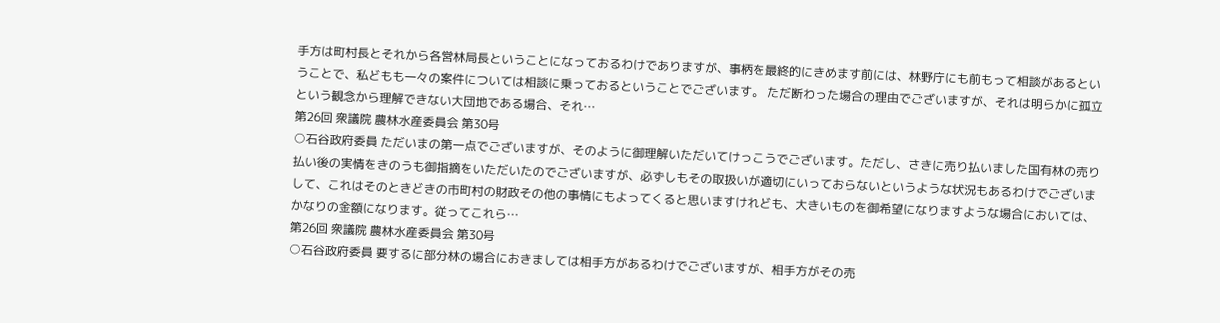手方は町村長とそれから各営林局長ということになっておるわけでありますが、事柄を最終的にきめます前には、林野庁にも前もって相談があるということで、私どもも一々の案件については相談に乗っておるということでございます。 ただ断わった場合の理由でございますが、それは明らかに孤立という観念から理解できない大団地である場合、それ…
第26回 衆議院 農林水産委員会 第30号
○石谷政府委員 ただいまの第一点でございますが、そのように御理解いただいてけっこうでございます。ただし、さきに売り払いました国有林の売り払い後の実情をきのうも御指摘をいただいたのでございますが、必ずしもその取扱いが適切にいっておらないというような状況もあるわけでございまして、これはそのときどきの市町村の財政その他の事情にもよってくると思いますけれども、大きいものを御希望になりますような場合においては、かなりの金額になります。従ってこれら…
第26回 衆議院 農林水産委員会 第30号
○石谷政府委員 要するに部分林の場合におきましては相手方があるわけでございますが、相手方がその売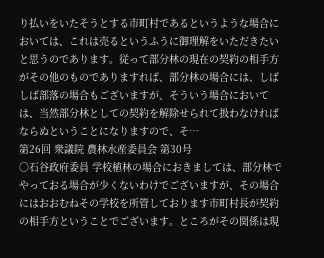り払いをいたそうとする市町村であるというような場合においては、これは売るというふうに御理解をいただきたいと思うのであります。従って部分林の現在の契約の相手方がその他のものでありますれば、部分林の場合には、しばしば部落の場合もございますが、そういう場合においては、当然部分林としての契約を解除せられて扱わなければならぬということになりますので、そ…
第26回 衆議院 農林水産委員会 第30号
○石谷政府委員 学校植林の場合におきましては、部分林でやっておる場合が少くないわけでございますが、その場合にはおおむねその学校を所管しております市町村長が契約の相手方ということでございます。ところがその関係は現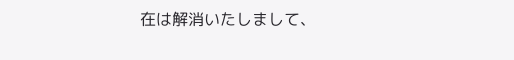在は解消いたしまして、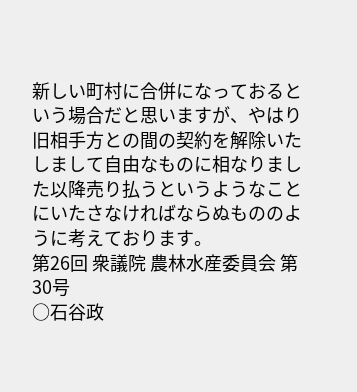新しい町村に合併になっておるという場合だと思いますが、やはり旧相手方との間の契約を解除いたしまして自由なものに相なりました以降売り払うというようなことにいたさなければならぬもののように考えております。
第26回 衆議院 農林水産委員会 第30号
○石谷政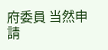府委員 当然申請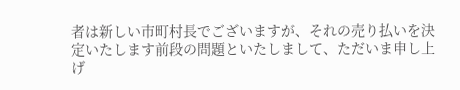者は新しい市町村長でございますが、それの売り払いを決定いたします前段の問題といたしまして、ただいま申し上げ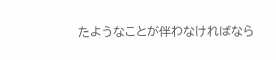たようなことが伴わなければなら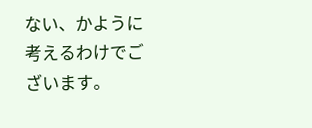ない、かように考えるわけでございます。